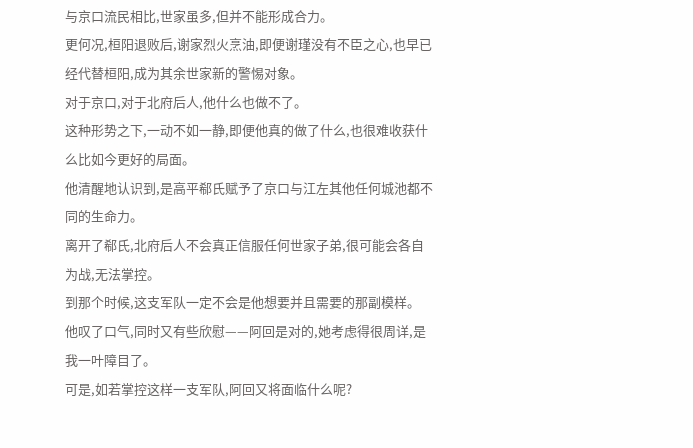与京口流民相比,世家虽多,但并不能形成合力。
更何况,桓阳退败后,谢家烈火烹油,即便谢瑾没有不臣之心,也早已经代替桓阳,成为其余世家新的警惕对象。
对于京口,对于北府后人,他什么也做不了。
这种形势之下,一动不如一静,即便他真的做了什么,也很难收获什么比如今更好的局面。
他清醒地认识到,是高平郗氏赋予了京口与江左其他任何城池都不同的生命力。
离开了郗氏,北府后人不会真正信服任何世家子弟,很可能会各自为战,无法掌控。
到那个时候,这支军队一定不会是他想要并且需要的那副模样。
他叹了口气,同时又有些欣慰——阿回是对的,她考虑得很周详,是我一叶障目了。
可是,如若掌控这样一支军队,阿回又将面临什么呢?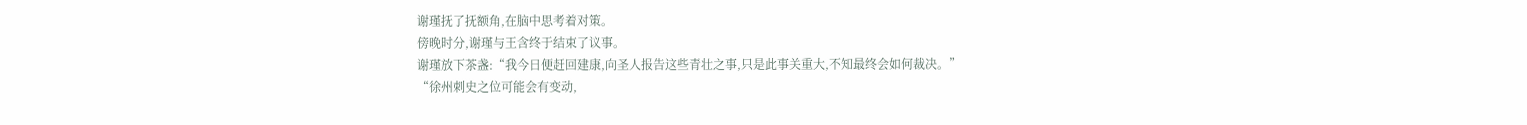谢瑾抚了抚额角,在脑中思考着对策。
傍晚时分,谢瑾与王含终于结束了议事。
谢瑾放下茶盏:“我今日便赶回建康,向圣人报告这些青壮之事,只是此事关重大,不知最终会如何裁决。”
“徐州刺史之位可能会有变动,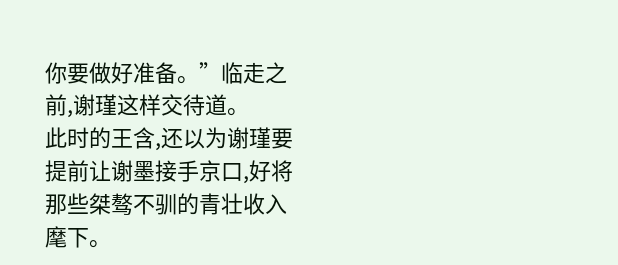你要做好准备。”临走之前,谢瑾这样交待道。
此时的王含,还以为谢瑾要提前让谢墨接手京口,好将那些桀骜不驯的青壮收入麾下。